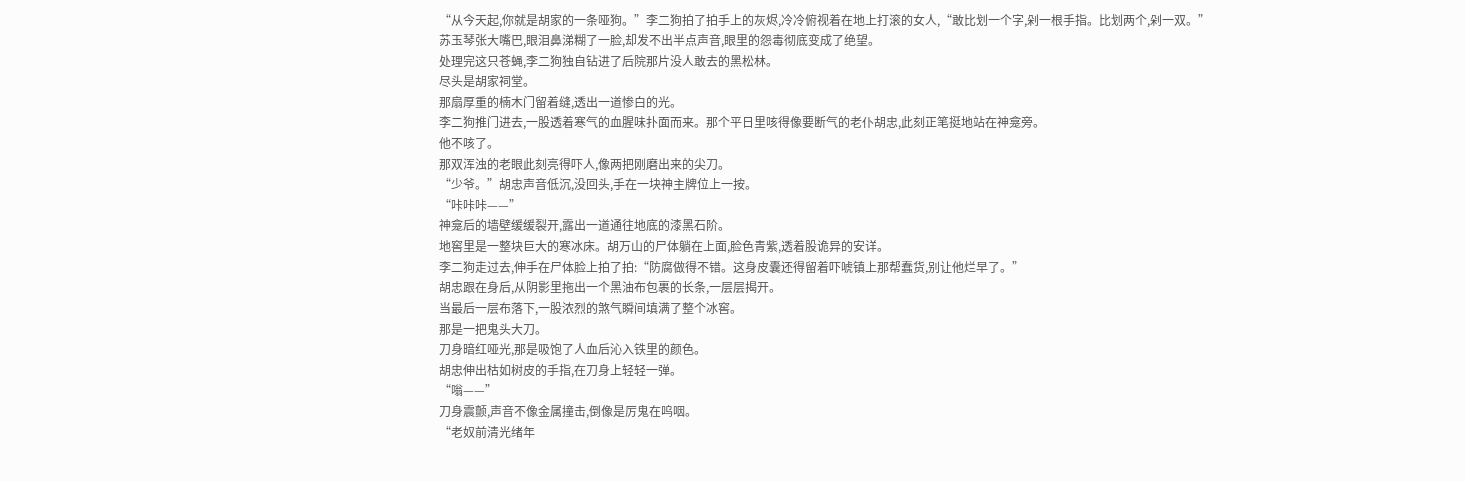“从今天起,你就是胡家的一条哑狗。”李二狗拍了拍手上的灰烬,冷冷俯视着在地上打滚的女人,“敢比划一个字,剁一根手指。比划两个,剁一双。”
苏玉琴张大嘴巴,眼泪鼻涕糊了一脸,却发不出半点声音,眼里的怨毒彻底变成了绝望。
处理完这只苍蝇,李二狗独自钻进了后院那片没人敢去的黑松林。
尽头是胡家祠堂。
那扇厚重的楠木门留着缝,透出一道惨白的光。
李二狗推门进去,一股透着寒气的血腥味扑面而来。那个平日里咳得像要断气的老仆胡忠,此刻正笔挺地站在神龛旁。
他不咳了。
那双浑浊的老眼此刻亮得吓人,像两把刚磨出来的尖刀。
“少爷。”胡忠声音低沉,没回头,手在一块神主牌位上一按。
“咔咔咔——”
神龛后的墙壁缓缓裂开,露出一道通往地底的漆黑石阶。
地窖里是一整块巨大的寒冰床。胡万山的尸体躺在上面,脸色青紫,透着股诡异的安详。
李二狗走过去,伸手在尸体脸上拍了拍:“防腐做得不错。这身皮囊还得留着吓唬镇上那帮蠢货,别让他烂早了。”
胡忠跟在身后,从阴影里拖出一个黑油布包裹的长条,一层层揭开。
当最后一层布落下,一股浓烈的煞气瞬间填满了整个冰窖。
那是一把鬼头大刀。
刀身暗红哑光,那是吸饱了人血后沁入铁里的颜色。
胡忠伸出枯如树皮的手指,在刀身上轻轻一弹。
“嗡——”
刀身震颤,声音不像金属撞击,倒像是厉鬼在呜咽。
“老奴前清光绪年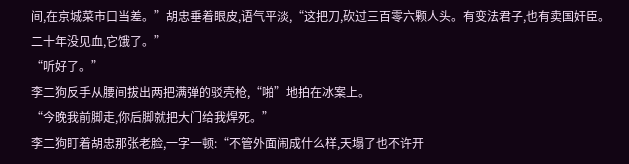间,在京城菜市口当差。”胡忠垂着眼皮,语气平淡,“这把刀,砍过三百零六颗人头。有变法君子,也有卖国奸臣。二十年没见血,它饿了。”
“听好了。”
李二狗反手从腰间拔出两把满弹的驳壳枪,“啪”地拍在冰案上。
“今晚我前脚走,你后脚就把大门给我焊死。”
李二狗盯着胡忠那张老脸,一字一顿:“不管外面闹成什么样,天塌了也不许开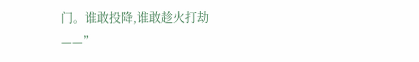门。谁敢投降,谁敢趁火打劫——”